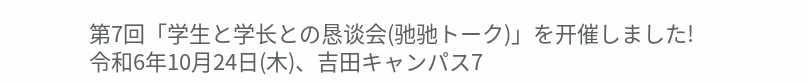第7回「学生と学长との恳谈会(驰驰トーク)」を开催しました!
令和6年10月24日(木)、吉田キャンパス7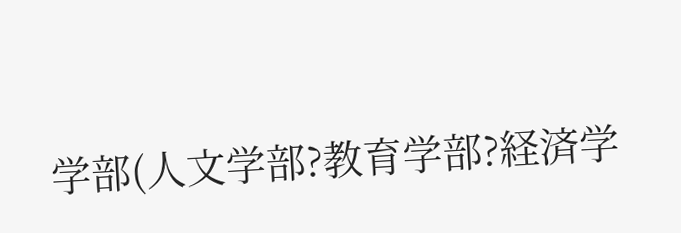学部(人文学部?教育学部?経済学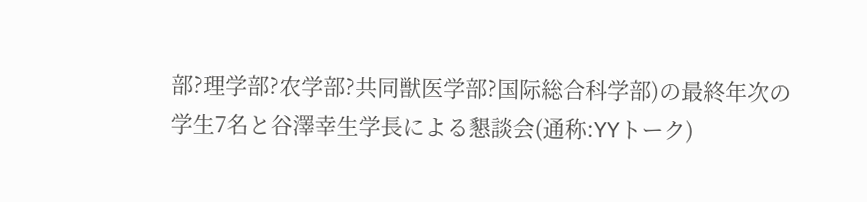部?理学部?农学部?共同獣医学部?国际総合科学部)の最終年次の学生7名と谷澤幸生学長による懇談会(通称:YYトーク)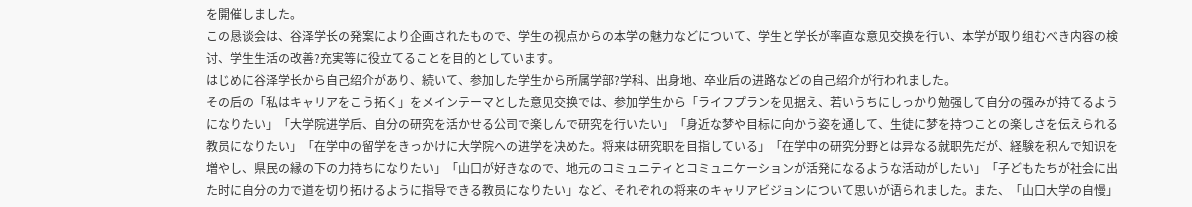を開催しました。
この恳谈会は、谷泽学长の発案により企画されたもので、学生の视点からの本学の魅力などについて、学生と学长が率直な意见交换を行い、本学が取り组むべき内容の検讨、学生生活の改善?充実等に役立てることを目的としています。
はじめに谷泽学长から自己绍介があり、続いて、参加した学生から所属学部?学科、出身地、卒业后の进路などの自己绍介が行われました。
その后の「私はキャリアをこう拓く」をメインテーマとした意见交换では、参加学生から「ライフプランを见据え、若いうちにしっかり勉强して自分の强みが持てるようになりたい」「大学院进学后、自分の研究を活かせる公司で楽しんで研究を行いたい」「身近な梦や目标に向かう姿を通して、生徒に梦を持つことの楽しさを伝えられる教员になりたい」「在学中の留学をきっかけに大学院への进学を决めた。将来は研究职を目指している」「在学中の研究分野とは异なる就职先だが、経験を积んで知识を増やし、県民の縁の下の力持ちになりたい」「山口が好きなので、地元のコミュニティとコミュニケーションが活発になるような活动がしたい」「子どもたちが社会に出た时に自分の力で道を切り拓けるように指导できる教员になりたい」など、それぞれの将来のキャリアビジョンについて思いが语られました。また、「山口大学の自慢」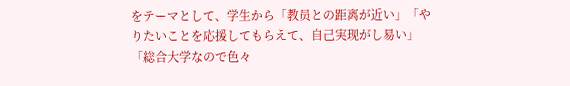をテーマとして、学生から「教员との距离が近い」「やりたいことを応援してもらえて、自己実现がし易い」「総合大学なので色々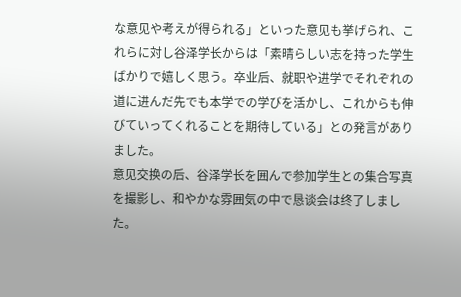な意见や考えが得られる」といった意见も挙げられ、これらに対し谷泽学长からは「素晴らしい志を持った学生ばかりで嬉しく思う。卒业后、就职や进学でそれぞれの道に进んだ先でも本学での学びを活かし、これからも伸びていってくれることを期待している」との発言がありました。
意见交换の后、谷泽学长を囲んで参加学生との集合写真を撮影し、和やかな雰囲気の中で恳谈会は终了しました。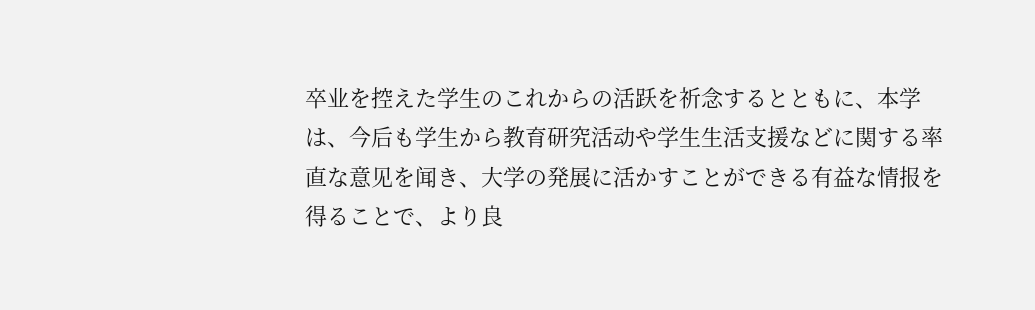卒业を控えた学生のこれからの活跃を祈念するとともに、本学は、今后も学生から教育研究活动や学生生活支援などに関する率直な意见を闻き、大学の発展に活かすことができる有益な情报を得ることで、より良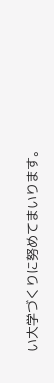い大学づくりに努めてまいります。